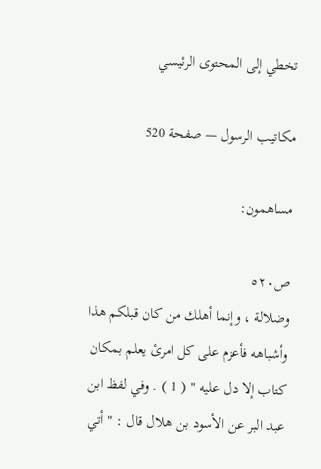تخطي إلى المحتوى الرئيسي

مكاتيب الرسول — صفحة 520

مساهمون:

ص٥٢٠
وضلالة ، وإنما أهلك من كان قبلكم هذا وأشباهه فأعزم على كل امرئ يعلم بمكان كتاب إلا دل عليه " ( 1 ) . وفي لفظ ابن عبد البر عن الأسود بن هلال قال : " أتي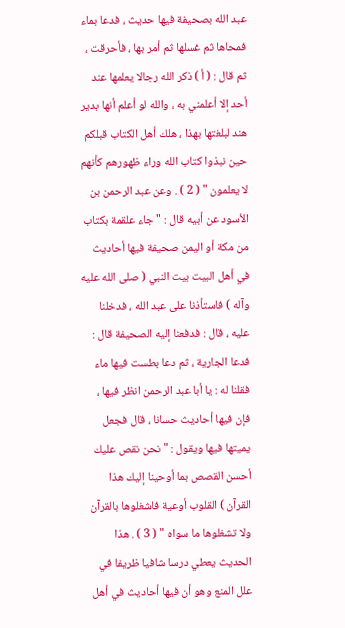عبد الله بصحيفة فيها حديث ، فدعا بماء فمحاها ثم غسلها ثم أمر بها ، فأحرقت ، ثم قال : ( أ ) ذكر الله رجالا يعلمها عند أحد إلا أعلمني به ، والله لو أعلم أنها بدير هند لبلغتها بهذا ، هلك أهل الكتاب قبلكم حين نبذوا كتاب الله وراء ظهورهم كأنهم لا يعلمون " ( 2 ) . وعن عبد الرحمن بن الأسود عن أبيه قال : " جاء علقمة بكتاب من مكة أو اليمن صحيفة فيها أحاديث في أهل البيت بيت النبي ( صلى الله عليه وآله ) فاستأذنا على عبد الله ، فدخلنا عليه ، قال : فدفعنا إليه الصحيفة قال : فدعا الجارية ، ثم دعا بطست فيها ماء فقلنا له : يا أبا عبد الرحمن انظر فيها ، فإن فيها أحاديث حسانا ، قال فجعل يميتها فيها ويقول : " نحن نقص عليك أحسن القصص بما أوحينا إليك هذا القرآن ) القلوب أوعية فاشغلوها بالقرآن ولا تشغلوها ما سواه " ( 3 ) . هذا الحديث يعطي درسا شافيا ظريفا في علل المنع وهو أن فيها أحاديث في أهل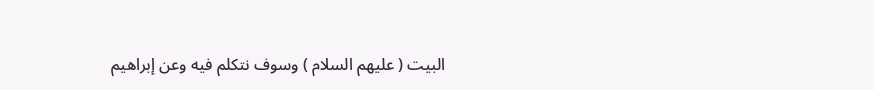البيت ( عليهم السلام ) وسوف نتكلم فيه وعن إبراهيم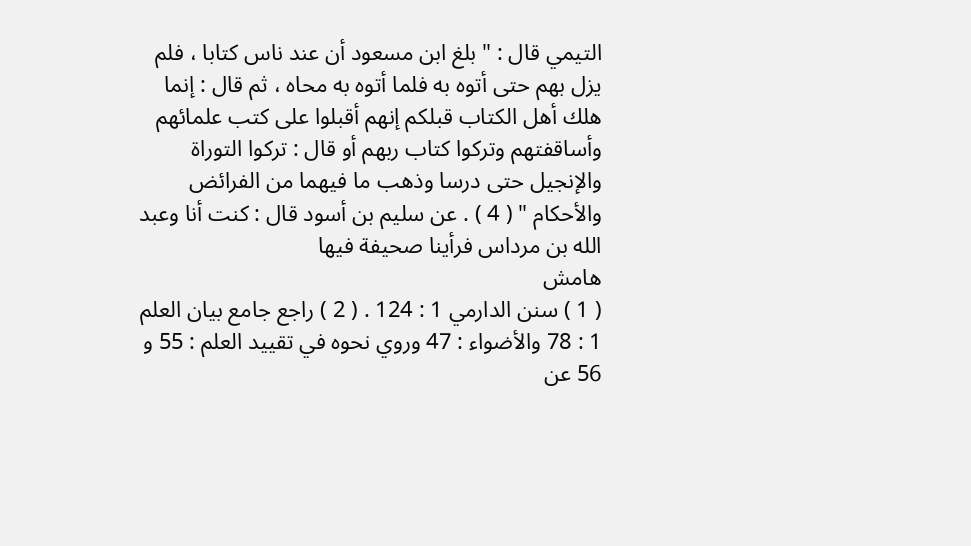التيمي قال : " بلغ ابن مسعود أن عند ناس كتابا ، فلم يزل بهم حتى أتوه به فلما أتوه به محاه ، ثم قال : إنما هلك أهل الكتاب قبلكم إنهم أقبلوا على كتب علمائهم وأساقفتهم وتركوا كتاب ربهم أو قال : تركوا التوراة والإنجيل حتى درسا وذهب ما فيهما من الفرائض والأحكام " ( 4 ) . عن سليم بن أسود قال : كنت أنا وعبد الله بن مرداس فرأينا صحيفة فيها
هامش
( 1 ) سنن الدارمي 1 : 124 . ( 2 ) راجع جامع بيان العلم 1 : 78 والأضواء : 47 وروي نحوه في تقييد العلم : 55 و 56 عن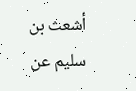أشعث بن سليم عن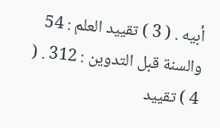أبيه . ( 3 ) تقييد العلم : 54 والسنة قبل التدوين : 312 . ( 4 ) تقييد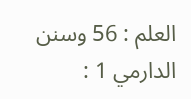العلم : 56 وسنن الدارمي 1 :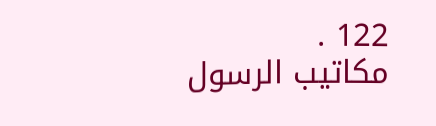122 .
مكاتيب الرسول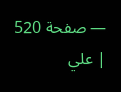— صفحة 520 | علي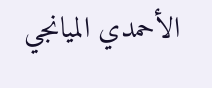الأحمدي الميانجي